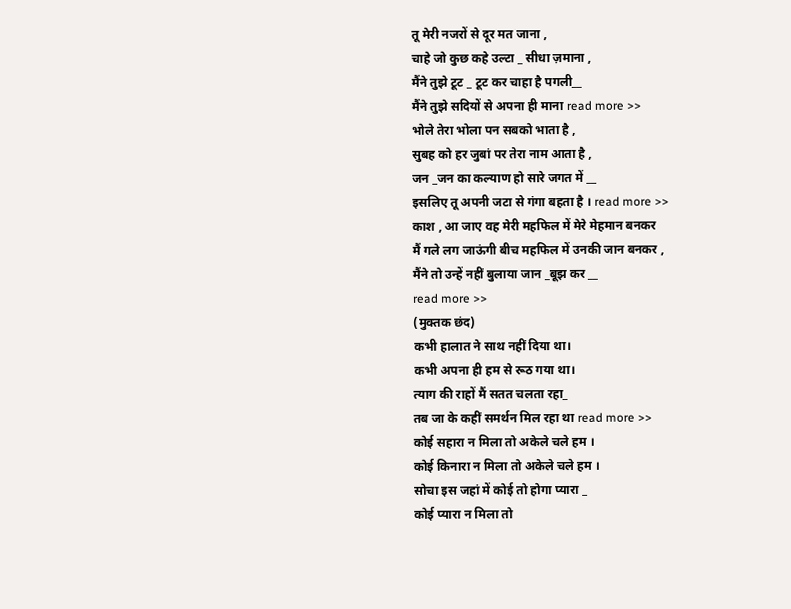तू मेरी नजरों से दूर मत जाना ,
चाहे जो कुछ कहे उल्टा _ सीधा ज़माना ,
मैंने तुझे टूट _ टूट कर चाहा है पगली__
मैंने तुझे सदियों से अपना ही माना read more >>
भोले तेरा भोला पन सबको भाता है ,
सुबह को हर जुबां पर तेरा नाम आता है ,
जन _जन का कल्याण हो सारे जगत में __
इसलिए तू अपनी जटा से गंगा बहता है । read more >>
काश , आ जाए वह मेरी महफिल में मेरे मेहमान बनकर
मैं गले लग जाऊंगी बीच महफिल में उनकी जान बनकर ,
मैंने तो उन्हें नहीं बुलाया जान _बूझ कर __
read more >>
(मुक्तक छंद)
कभी हालात ने साथ नहीं दिया था।
कभी अपना ही हम से रूठ गया था।
त्याग की राहों मैं सतत चलता रहा_
तब जा के कहीं समर्थन मिल रहा था read more >>
कोई सहारा न मिला तो अकेले चले हम ।
कोई किनारा न मिला तो अकेले चले हम ।
सोचा इस जहां में कोई तो होगा प्यारा _
कोई प्यारा न मिला तो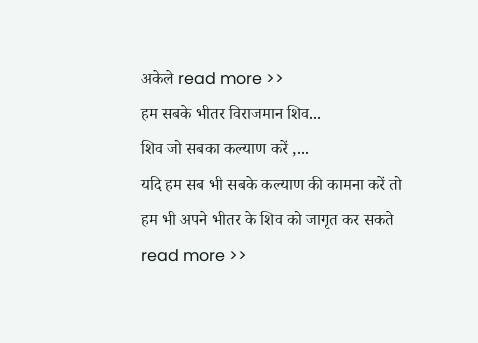अकेले read more >>
हम सबके भीतर विराजमान शिव...
शिव जो सबका कल्याण करें ,...
यदि हम सब भी सबके कल्याण की कामना करें तो हम भी अपने भीतर के शिव को जागृत कर सकते read more >>